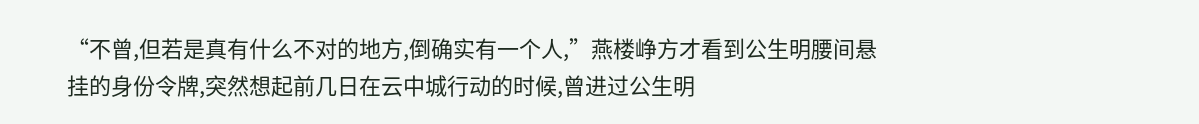“不曾,但若是真有什么不对的地方,倒确实有一个人,”燕楼峥方才看到公生明腰间悬挂的身份令牌,突然想起前几日在云中城行动的时候,曾进过公生明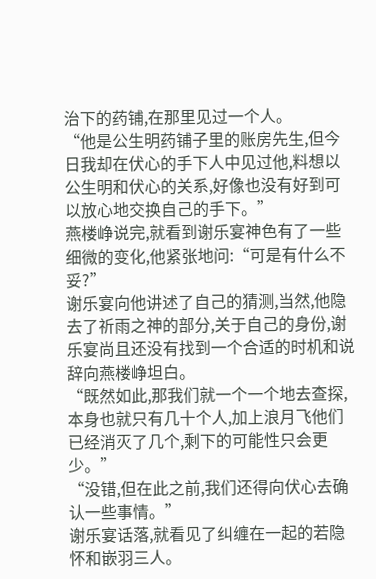治下的药铺,在那里见过一个人。
“他是公生明药铺子里的账房先生,但今日我却在伏心的手下人中见过他,料想以公生明和伏心的关系,好像也没有好到可以放心地交换自己的手下。”
燕楼峥说完,就看到谢乐宴神色有了一些细微的变化,他紧张地问:“可是有什么不妥?”
谢乐宴向他讲述了自己的猜测,当然,他隐去了祈雨之神的部分,关于自己的身份,谢乐宴尚且还没有找到一个合适的时机和说辞向燕楼峥坦白。
“既然如此,那我们就一个一个地去查探,本身也就只有几十个人,加上浪月飞他们已经消灭了几个,剩下的可能性只会更少。”
“没错,但在此之前,我们还得向伏心去确认一些事情。”
谢乐宴话落,就看见了纠缠在一起的若隐怀和嵌羽三人。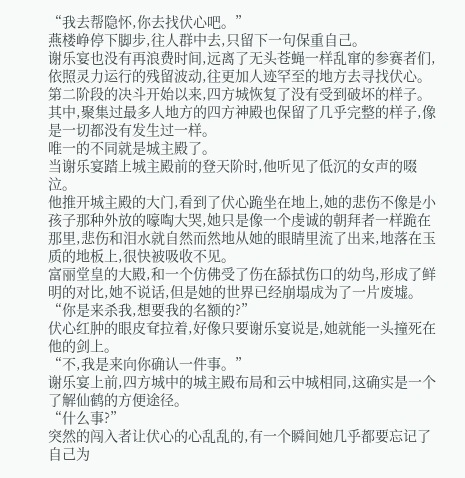“我去帮隐怀,你去找伏心吧。”
燕楼峥停下脚步,往人群中去,只留下一句保重自己。
谢乐宴也没有再浪费时间,远离了无头苍蝇一样乱窜的参赛者们,依照灵力运行的残留波动,往更加人迹罕至的地方去寻找伏心。
第二阶段的决斗开始以来,四方城恢复了没有受到破坏的样子。其中,聚集过最多人地方的四方神殿也保留了几乎完整的样子,像是一切都没有发生过一样。
唯一的不同就是城主殿了。
当谢乐宴踏上城主殿前的登天阶时,他听见了低沉的女声的啜泣。
他推开城主殿的大门,看到了伏心跪坐在地上,她的悲伤不像是小孩子那种外放的嚎啕大哭,她只是像一个虔诚的朝拜者一样跪在那里,悲伤和泪水就自然而然地从她的眼睛里流了出来,地落在玉质的地板上,很快被吸收不见。
富丽堂皇的大殿,和一个仿佛受了伤在舔拭伤口的幼鸟,形成了鲜明的对比,她不说话,但是她的世界已经崩塌成为了一片废墟。
“你是来杀我,想要我的名额的?”
伏心红肿的眼皮耷拉着,好像只要谢乐宴说是,她就能一头撞死在他的剑上。
“不,我是来向你确认一件事。”
谢乐宴上前,四方城中的城主殿布局和云中城相同,这确实是一个了解仙鹤的方便途径。
“什么事?”
突然的闯入者让伏心的心乱乱的,有一个瞬间她几乎都要忘记了自己为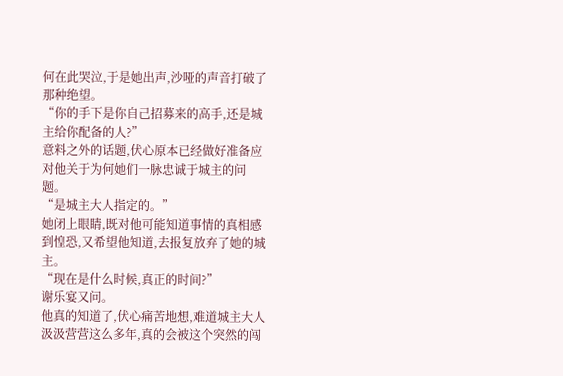何在此哭泣,于是她出声,沙哑的声音打破了那种绝望。
“你的手下是你自己招募来的高手,还是城主给你配备的人?”
意料之外的话题,伏心原本已经做好准备应对他关于为何她们一脉忠诚于城主的问题。
“是城主大人指定的。”
她闭上眼睛,既对他可能知道事情的真相感到惶恐,又希望他知道,去报复放弃了她的城主。
“现在是什么时候,真正的时间?”
谢乐宴又问。
他真的知道了,伏心痛苦地想,难道城主大人汲汲营营这么多年,真的会被这个突然的闯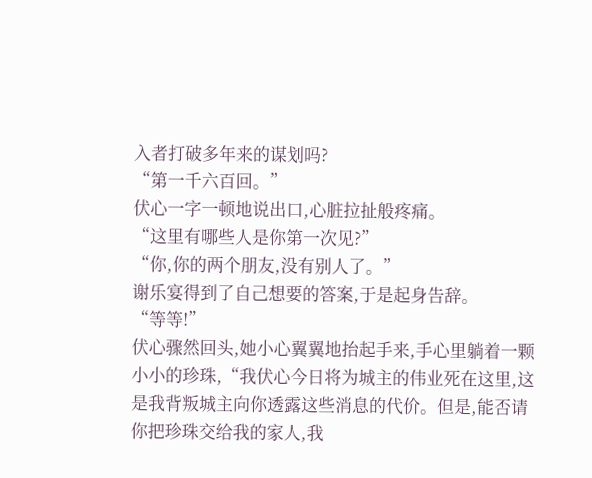入者打破多年来的谋划吗?
“第一千六百回。”
伏心一字一顿地说出口,心脏拉扯般疼痛。
“这里有哪些人是你第一次见?”
“你,你的两个朋友,没有别人了。”
谢乐宴得到了自己想要的答案,于是起身告辞。
“等等!”
伏心骤然回头,她小心翼翼地抬起手来,手心里躺着一颗小小的珍珠,“我伏心今日将为城主的伟业死在这里,这是我背叛城主向你透露这些消息的代价。但是,能否请你把珍珠交给我的家人,我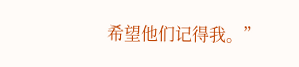希望他们记得我。”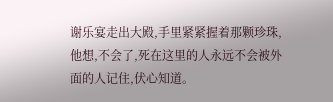谢乐宴走出大殿,手里紧紧握着那颗珍珠,他想,不会了,死在这里的人永远不会被外面的人记住,伏心知道。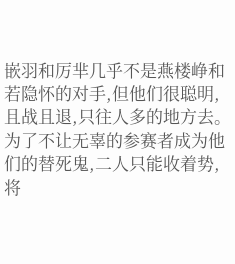嵌羽和厉芈几乎不是燕楼峥和若隐怀的对手,但他们很聪明,且战且退,只往人多的地方去。为了不让无辜的参赛者成为他们的替死鬼,二人只能收着势,将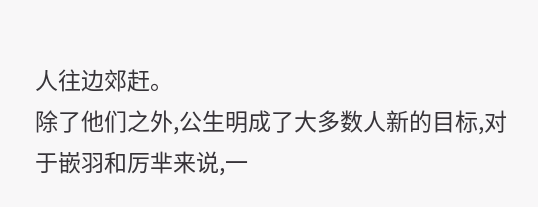人往边郊赶。
除了他们之外,公生明成了大多数人新的目标,对于嵌羽和厉芈来说,一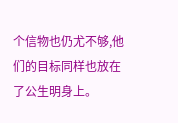个信物也仍尤不够,他们的目标同样也放在了公生明身上。